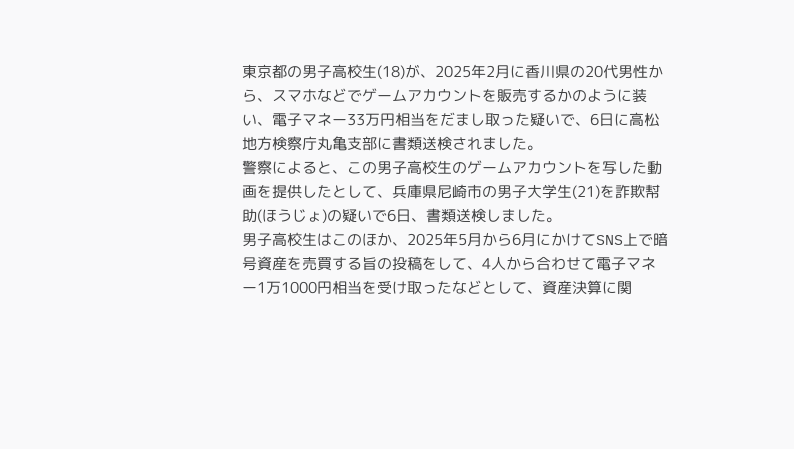東京都の男子高校生(18)が、2025年2月に香川県の20代男性から、スマホなどでゲームアカウントを販売するかのように装い、電子マネー33万円相当をだまし取った疑いで、6日に高松地方検察庁丸亀支部に書類送検されました。
警察によると、この男子高校生のゲームアカウントを写した動画を提供したとして、兵庫県尼崎市の男子大学生(21)を詐欺幇助(ほうじょ)の疑いで6日、書類送検しました。
男子高校生はこのほか、2025年5月から6月にかけてSNS上で暗号資産を売買する旨の投稿をして、4人から合わせて電子マネー1万1000円相当を受け取ったなどとして、資産決算に関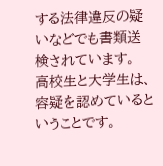する法律違反の疑いなどでも書類送検されています。
高校生と大学生は、容疑を認めているということです。